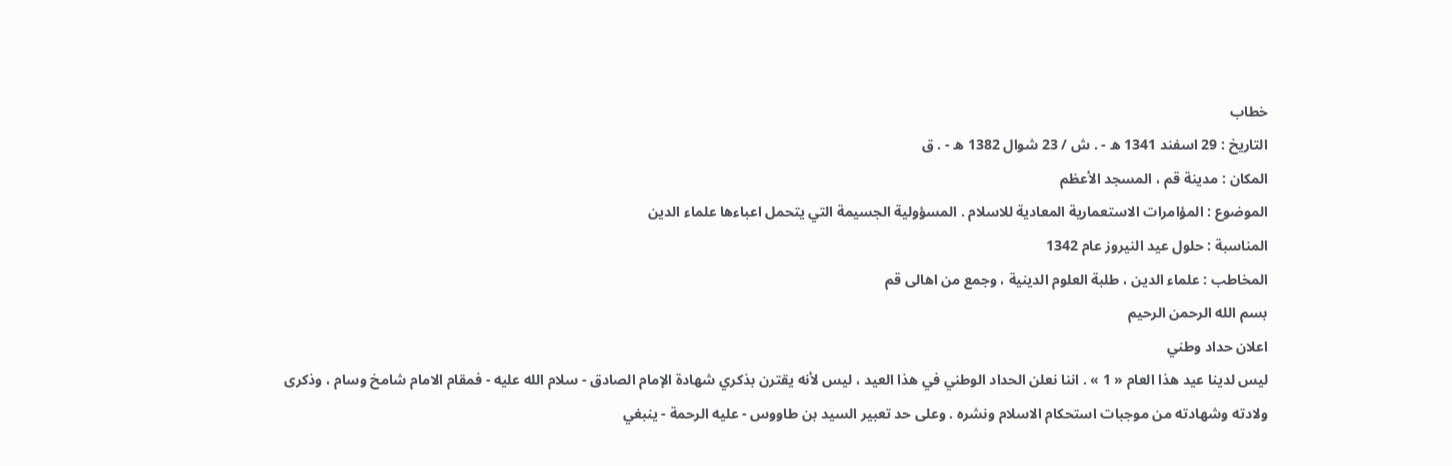خطاب
التاريخ : 29 اسفند 1341 ه - . ش / 23 شوال 1382 ه - . ق
المكان : مدينة قم ، المسجد الأعظم
الموضوع : المؤامرات الاستعمارية المعادية للاسلام . المسؤولية الجسيمة التي يتحمل اعباءها علماء الدين
المناسبة : حلول عيد النيروز عام 1342
المخاطب : علماء الدين ، طلبة العلوم الدينية ، وجمع من اهالى قم
بسم الله الرحمن الرحيم
اعلان حداد وطني
ليس لدينا عيد هذا العام « 1 » . اننا نعلن الحداد الوطني في هذا العيد ، ليس لأنه يقترن بذكري شهادة الإمام الصادق - سلام الله عليه - فمقام الامام شامخ وسام ، وذكرى ولادته وشهادته من موجبات استحكام الاسلام ونشره . وعلى حد تعبير السيد بن طاووس - عليه الرحمة - ينبغي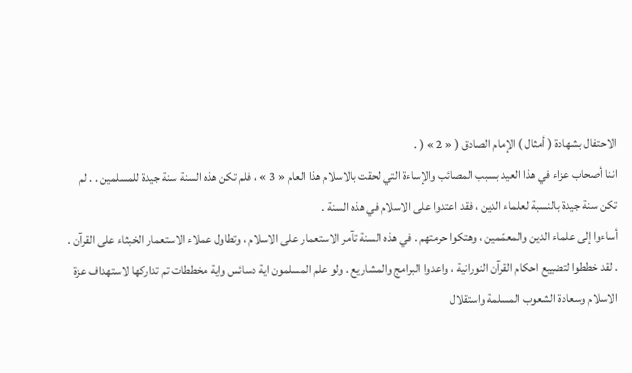الاحتفال بشهادة ( أمثال ) الإمام الصادق ( « 2 » ( .
اننا أصحاب عزاء في هذا العيد بسبب المصائب والإساءة التي لحقت بالاسلام هذا العام « 3 » ، فلم تكن هذه السنة سنة جيدة للمسلمين . . لم تكن سنة جيدة بالنسبة لعلماء الدين ، فقد اعتدوا على الاسلام في هذه السنة .
أساءوا إلى علماء الدين والمعمّمين ، وهتكوا حرمتهم . في هذه السنة تآمر الاستعمار على الاسلام ، وتطاول عملاء الاستعمار الخبثاء على القرآن . . لقد خططوا لتضييع احكام القرآن النورانية ، واعدوا البرامج والمشاريع . ولو علم المسلمون اية دسائس واية مخططات تم تداركها لاستهداف عزة الاسلام وسعادة الشعوب المسلمة واستقلال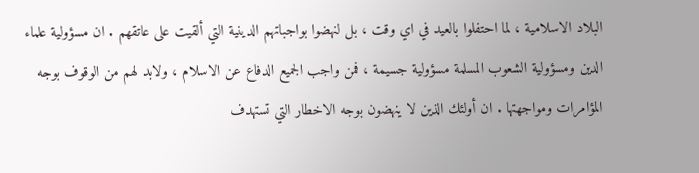البلاد الاسلامية ، لما احتفلوا بالعيد في اي وقت ، بل لنهضوا بواجباتهم الدينية التي ألقيت على عاتقهم . ان مسؤولية علماء الدين ومسؤولية الشعوب المسلمة مسؤولية جسيمة ، فمن واجب الجميع الدفاع عن الاسلام ، ولابد لهم من الوقوف بوجه المؤامرات ومواجهتها . ان أولئك الذين لا ينهضون بوجه الاخطار التي تستهدف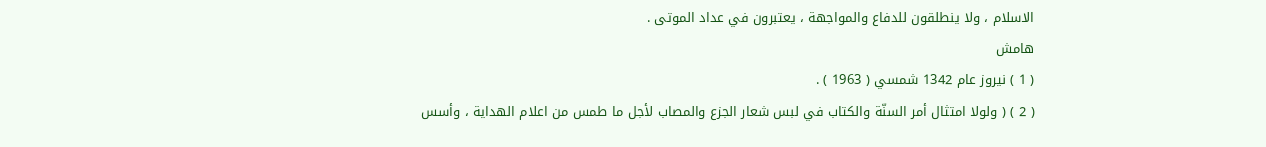الاسلام ، ولا ينطلقون للدفاع والمواجهة ، يعتبرون في عداد الموتى .
هامش
( 1 ) نيروز عام 1342 شمسي ( 1963 ) .
( 2 ) ( ولولا امتثال أمر السنّة والكتاب في لبس شعار الجزع والمصاب لأجل ما طمس من اعلام الهداية ، وأسس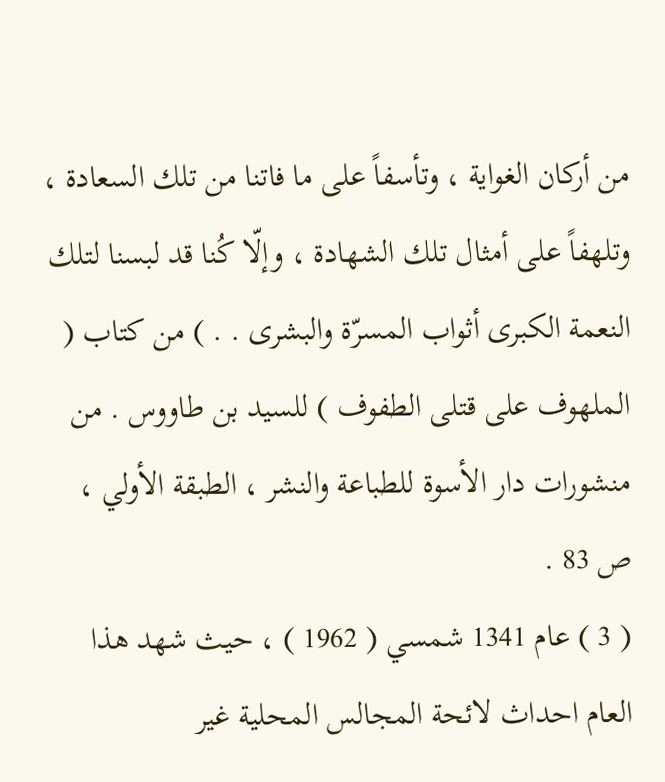من أركان الغواية ، وتأسفاً على ما فاتنا من تلك السعادة ، وتلهفاً على أمثال تلك الشهادة ، وإلّا كُنا قد لبسنا لتلك النعمة الكبرى أثواب المسرّة والبشرى . . ) من كتاب ( الملهوف على قتلى الطفوف ) للسيد بن طاووس . من منشورات دار الأسوة للطباعة والنشر ، الطبقة الأولي ، ص 83 .
( 3 ) عام 1341 شمسي ( 1962 ) ، حيث شهد هذا العام احداث لائحة المجالس المحلية غير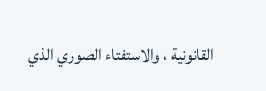القانونية ، والاستفتاء الصوري الذي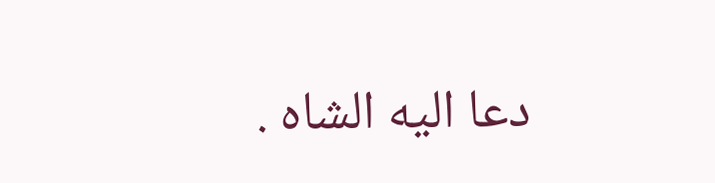دعا اليه الشاه .